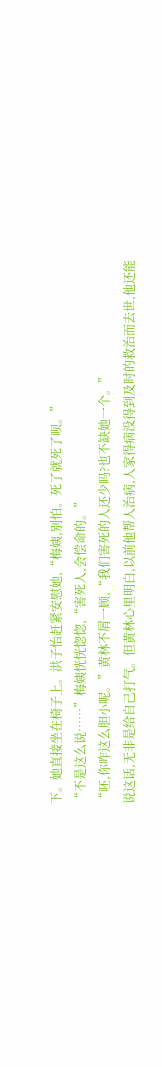下。她直接坐在椅子上。洪子怡赶紧安慰她,“梅姨,别怕。死了就死了呗。”
“不是这么说……”梅姨恍恍惚惚,“害死人,会偿命的。”
“呸,你咋这么胆小呢。”黄林不屑一顾,“我们害死的人还少吗?也不缺她一个。”
说这话,无非是给自己打气。但黄林心里明白,以前他帮人治病,人家得病没得到及时的救治而去世,他还能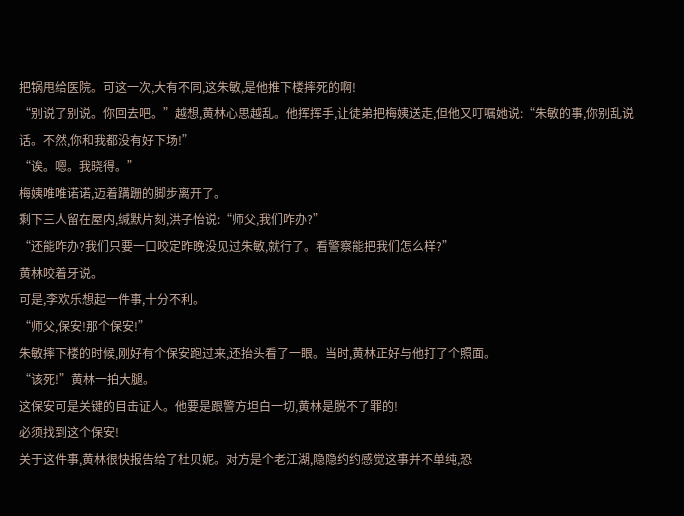把锅甩给医院。可这一次,大有不同,这朱敏,是他推下楼摔死的啊!
“别说了别说。你回去吧。”越想,黄林心思越乱。他挥挥手,让徒弟把梅姨送走,但他又叮嘱她说:“朱敏的事,你别乱说话。不然,你和我都没有好下场!”
“诶。嗯。我晓得。”
梅姨唯唯诺诺,迈着蹒跚的脚步离开了。
剩下三人留在屋内,缄默片刻,洪子怡说:“师父,我们咋办?”
“还能咋办?我们只要一口咬定昨晚没见过朱敏,就行了。看警察能把我们怎么样?”
黄林咬着牙说。
可是,李欢乐想起一件事,十分不利。
“师父,保安!那个保安!”
朱敏摔下楼的时候,刚好有个保安跑过来,还抬头看了一眼。当时,黄林正好与他打了个照面。
“该死!”黄林一拍大腿。
这保安可是关键的目击证人。他要是跟警方坦白一切,黄林是脱不了罪的!
必须找到这个保安!
关于这件事,黄林很快报告给了杜贝妮。对方是个老江湖,隐隐约约感觉这事并不单纯,恐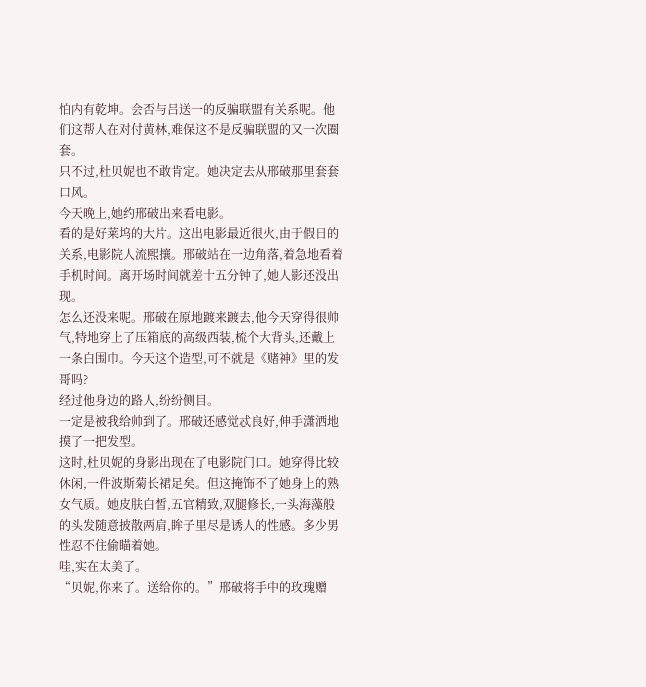怕内有乾坤。会否与吕送一的反骗联盟有关系呢。他们这帮人在对付黄林,难保这不是反骗联盟的又一次圈套。
只不过,杜贝妮也不敢肯定。她决定去从邢破那里套套口风。
今天晚上,她约邢破出来看电影。
看的是好莱坞的大片。这出电影最近很火,由于假日的关系,电影院人流熙攘。邢破站在一边角落,着急地看着手机时间。离开场时间就差十五分钟了,她人影还没出现。
怎么还没来呢。邢破在原地踱来踱去,他今天穿得很帅气,特地穿上了压箱底的高级西装,梳个大背头,还戴上一条白围巾。今天这个造型,可不就是《赌神》里的发哥吗?
经过他身边的路人,纷纷侧目。
一定是被我给帅到了。邢破还感觉忒良好,伸手潇洒地摸了一把发型。
这时,杜贝妮的身影出现在了电影院门口。她穿得比较休闲,一件波斯菊长裙足矣。但这掩饰不了她身上的熟女气质。她皮肤白皙,五官精致,双腿修长,一头海藻般的头发随意披散两肩,眸子里尽是诱人的性感。多少男性忍不住偷瞄着她。
哇,实在太美了。
“贝妮,你来了。送给你的。”邢破将手中的玫瑰赠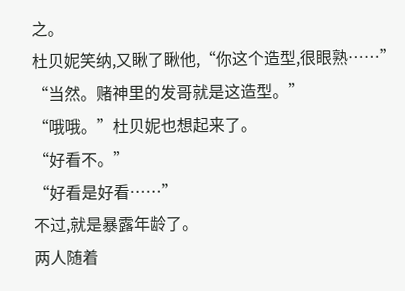之。
杜贝妮笑纳,又瞅了瞅他,“你这个造型,很眼熟……”
“当然。赌神里的发哥就是这造型。”
“哦哦。”杜贝妮也想起来了。
“好看不。”
“好看是好看……”
不过,就是暴露年龄了。
两人随着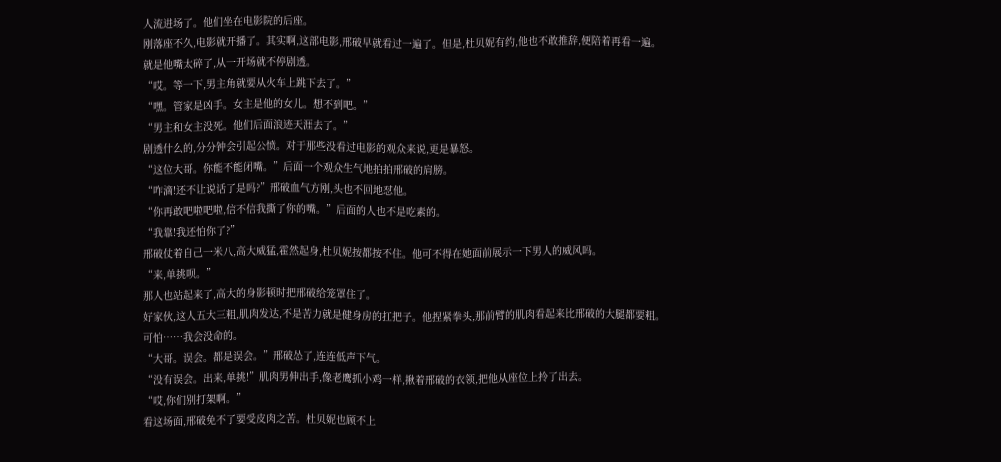人流进场了。他们坐在电影院的后座。
刚落座不久,电影就开播了。其实啊,这部电影,邢破早就看过一遍了。但是,杜贝妮有约,他也不敢推辞,便陪着再看一遍。
就是他嘴太碎了,从一开场就不停剧透。
“哎。等一下,男主角就要从火车上跳下去了。”
“嘿。管家是凶手。女主是他的女儿。想不到吧。”
“男主和女主没死。他们后面浪迹天涯去了。”
剧透什么的,分分钟会引起公愤。对于那些没看过电影的观众来说,更是暴怒。
“这位大哥。你能不能闭嘴。”后面一个观众生气地拍拍邢破的肩膀。
“咋滴!还不让说话了是吗?”邢破血气方刚,头也不回地怼他。
“你再敢吧啦吧啦,信不信我撕了你的嘴。”后面的人也不是吃素的。
“我靠!我还怕你了?”
邢破仗着自己一米八,高大威猛,霍然起身,杜贝妮按都按不住。他可不得在她面前展示一下男人的威风吗。
“来,单挑呗。”
那人也站起来了,高大的身影顿时把邢破给笼罩住了。
好家伙,这人五大三粗,肌肉发达,不是苦力就是健身房的扛把子。他捏紧拳头,那前臂的肌肉看起来比邢破的大腿都要粗。
可怕……我会没命的。
“大哥。误会。都是误会。”邢破怂了,连连低声下气。
“没有误会。出来,单挑!”肌肉男伸出手,像老鹰抓小鸡一样,揪着邢破的衣领,把他从座位上拎了出去。
“哎,你们别打架啊。”
看这场面,邢破免不了要受皮肉之苦。杜贝妮也顾不上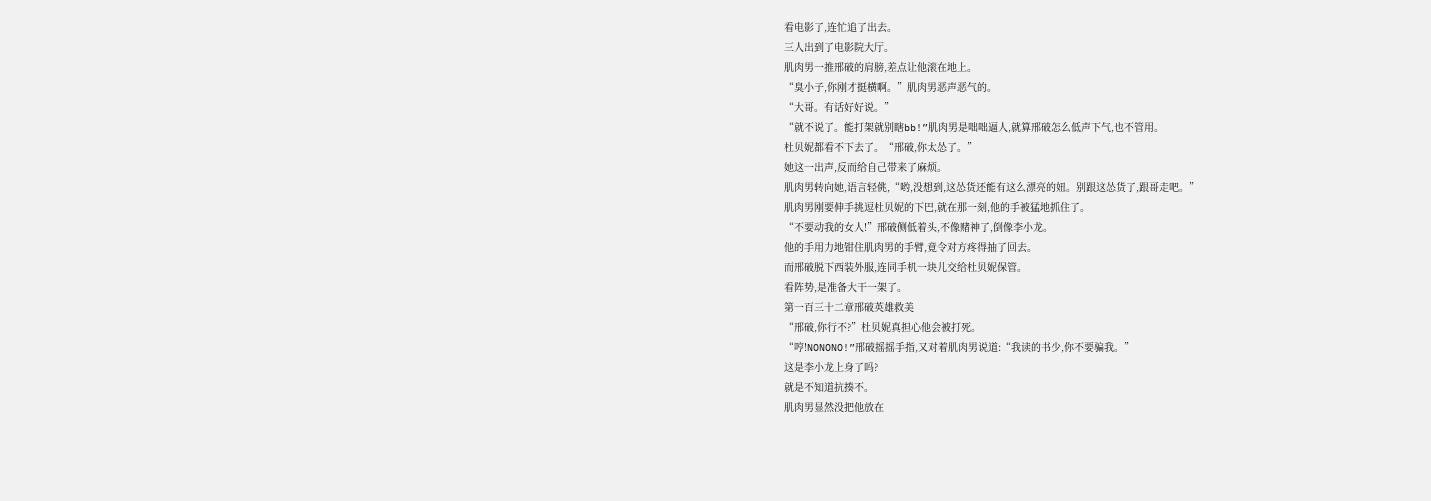看电影了,连忙追了出去。
三人出到了电影院大厅。
肌肉男一推邢破的肩膀,差点让他滚在地上。
“臭小子,你刚才挺横啊。”肌肉男恶声恶气的。
“大哥。有话好好说。”
“就不说了。能打架就别瞎bb!”肌肉男是咄咄逼人,就算邢破怎么低声下气,也不管用。
杜贝妮都看不下去了。“邢破,你太怂了。”
她这一出声,反而给自己带来了麻烦。
肌肉男转向她,语言轻佻,“哟,没想到,这怂货还能有这么漂亮的妞。别跟这怂货了,跟哥走吧。”
肌肉男刚要伸手挑逗杜贝妮的下巴,就在那一刻,他的手被猛地抓住了。
“不要动我的女人!”邢破侧低着头,不像赌神了,倒像李小龙。
他的手用力地钳住肌肉男的手臂,竟令对方疼得抽了回去。
而邢破脱下西装外服,连同手机一块儿交给杜贝妮保管。
看阵势,是准备大干一架了。
第一百三十二章邢破英雄救美
“邢破,你行不?”杜贝妮真担心他会被打死。
“哼!NONONO!”邢破摇摇手指,又对着肌肉男说道:“我读的书少,你不要骗我。”
这是李小龙上身了吗?
就是不知道抗揍不。
肌肉男显然没把他放在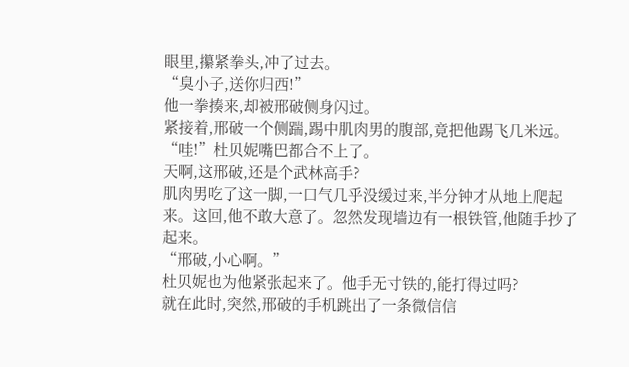眼里,攥紧拳头,冲了过去。
“臭小子,送你归西!”
他一拳揍来,却被邢破侧身闪过。
紧接着,邢破一个侧踹,踢中肌肉男的腹部,竟把他踢飞几米远。
“哇!”杜贝妮嘴巴都合不上了。
天啊,这邢破,还是个武林高手?
肌肉男吃了这一脚,一口气几乎没缓过来,半分钟才从地上爬起来。这回,他不敢大意了。忽然发现墙边有一根铁管,他随手抄了起来。
“邢破,小心啊。”
杜贝妮也为他紧张起来了。他手无寸铁的,能打得过吗?
就在此时,突然,邢破的手机跳出了一条微信信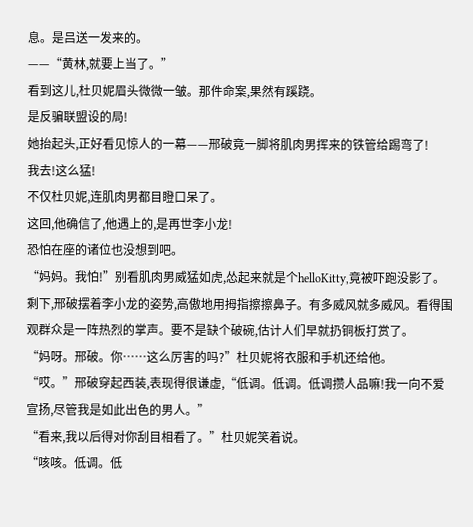息。是吕送一发来的。
——“黄林,就要上当了。”
看到这儿,杜贝妮眉头微微一皱。那件命案,果然有蹊跷。
是反骗联盟设的局!
她抬起头,正好看见惊人的一幕——邢破竟一脚将肌肉男挥来的铁管给踢弯了!
我去!这么猛!
不仅杜贝妮,连肌肉男都目瞪口呆了。
这回,他确信了,他遇上的,是再世李小龙!
恐怕在座的诸位也没想到吧。
“妈妈。我怕!”别看肌肉男威猛如虎,怂起来就是个helloKitty,竟被吓跑没影了。
剩下,邢破摆着李小龙的姿势,高傲地用拇指擦擦鼻子。有多威风就多威风。看得围观群众是一阵热烈的掌声。要不是缺个破碗,估计人们早就扔铜板打赏了。
“妈呀。邢破。你……这么厉害的吗?”杜贝妮将衣服和手机还给他。
“哎。”邢破穿起西装,表现得很谦虚,“低调。低调。低调攒人品嘛!我一向不爱宣扬,尽管我是如此出色的男人。”
“看来,我以后得对你刮目相看了。”杜贝妮笑着说。
“咳咳。低调。低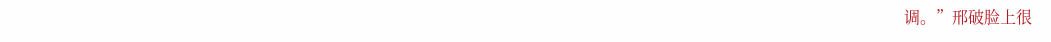调。”邢破脸上很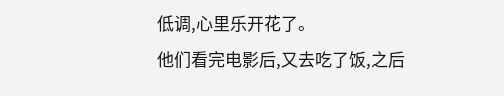低调,心里乐开花了。
他们看完电影后,又去吃了饭,之后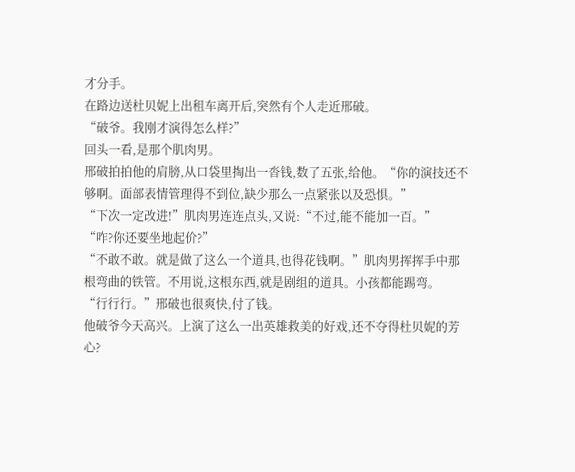才分手。
在路边送杜贝妮上出租车离开后,突然有个人走近邢破。
“破爷。我刚才演得怎么样?”
回头一看,是那个肌肉男。
邢破拍拍他的肩膀,从口袋里掏出一沓钱,数了五张,给他。“你的演技还不够啊。面部表情管理得不到位,缺少那么一点紧张以及恐惧。”
“下次一定改进!”肌肉男连连点头,又说:“不过,能不能加一百。”
“咋?你还要坐地起价?”
“不敢不敢。就是做了这么一个道具,也得花钱啊。”肌肉男挥挥手中那根弯曲的铁管。不用说,这根东西,就是剧组的道具。小孩都能踢弯。
“行行行。”邢破也很爽快,付了钱。
他破爷今天高兴。上演了这么一出英雄救美的好戏,还不夺得杜贝妮的芳心?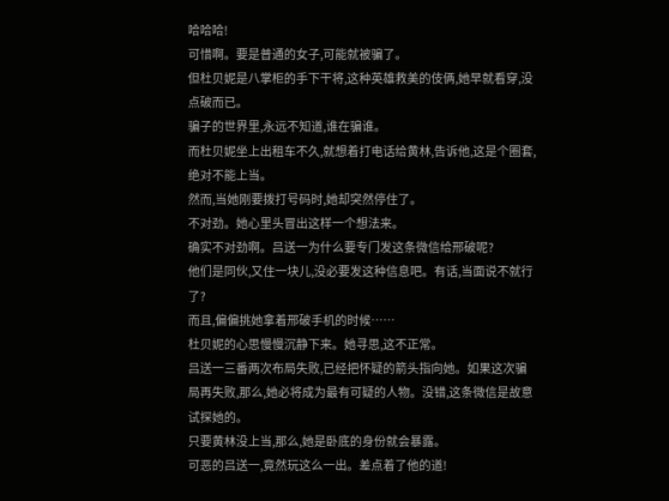哈哈哈!
可惜啊。要是普通的女子,可能就被骗了。
但杜贝妮是八掌柜的手下干将,这种英雄救美的伎俩,她早就看穿,没点破而已。
骗子的世界里,永远不知道,谁在骗谁。
而杜贝妮坐上出租车不久,就想着打电话给黄林,告诉他,这是个圈套,绝对不能上当。
然而,当她刚要拨打号码时,她却突然停住了。
不对劲。她心里头冒出这样一个想法来。
确实不对劲啊。吕送一为什么要专门发这条微信给邢破呢?
他们是同伙,又住一块儿,没必要发这种信息吧。有话,当面说不就行了?
而且,偏偏挑她拿着邢破手机的时候……
杜贝妮的心思慢慢沉静下来。她寻思,这不正常。
吕送一三番两次布局失败,已经把怀疑的箭头指向她。如果这次骗局再失败,那么,她必将成为最有可疑的人物。没错,这条微信是故意试探她的。
只要黄林没上当,那么,她是卧底的身份就会暴露。
可恶的吕送一,竟然玩这么一出。差点着了他的道!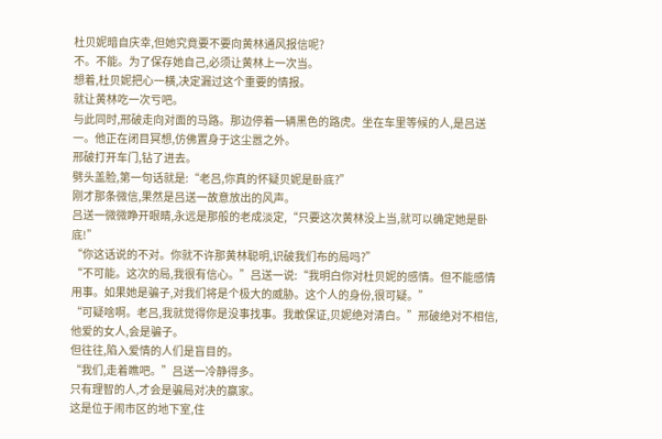杜贝妮暗自庆幸,但她究竟要不要向黄林通风报信呢?
不。不能。为了保存她自己,必须让黄林上一次当。
想着,杜贝妮把心一横,决定漏过这个重要的情报。
就让黄林吃一次亏吧。
与此同时,邢破走向对面的马路。那边停着一辆黑色的路虎。坐在车里等候的人,是吕送一。他正在闭目冥想,仿佛置身于这尘嚣之外。
邢破打开车门,钻了进去。
劈头盖脸,第一句话就是:“老吕,你真的怀疑贝妮是卧底?”
刚才那条微信,果然是吕送一故意放出的风声。
吕送一微微睁开眼睛,永远是那般的老成淡定,“只要这次黄林没上当,就可以确定她是卧底!”
“你这话说的不对。你就不许那黄林聪明,识破我们布的局吗?”
“不可能。这次的局,我很有信心。”吕送一说:“我明白你对杜贝妮的感情。但不能感情用事。如果她是骗子,对我们将是个极大的威胁。这个人的身份,很可疑。”
“可疑啥啊。老吕,我就觉得你是没事找事。我敢保证,贝妮绝对清白。”邢破绝对不相信,他爱的女人,会是骗子。
但往往,陷入爱情的人们是盲目的。
“我们,走着瞧吧。”吕送一冷静得多。
只有理智的人,才会是骗局对决的赢家。
这是位于闹市区的地下室,住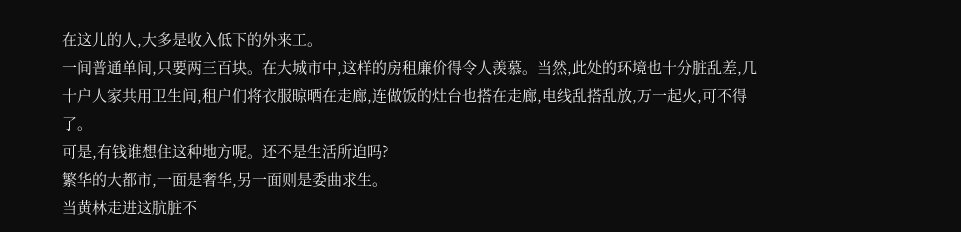在这儿的人,大多是收入低下的外来工。
一间普通单间,只要两三百块。在大城市中,这样的房租廉价得令人羡慕。当然,此处的环境也十分脏乱差,几十户人家共用卫生间,租户们将衣服晾晒在走廊,连做饭的灶台也搭在走廊,电线乱搭乱放,万一起火,可不得了。
可是,有钱谁想住这种地方呢。还不是生活所迫吗?
繁华的大都市,一面是奢华,另一面则是委曲求生。
当黄林走进这肮脏不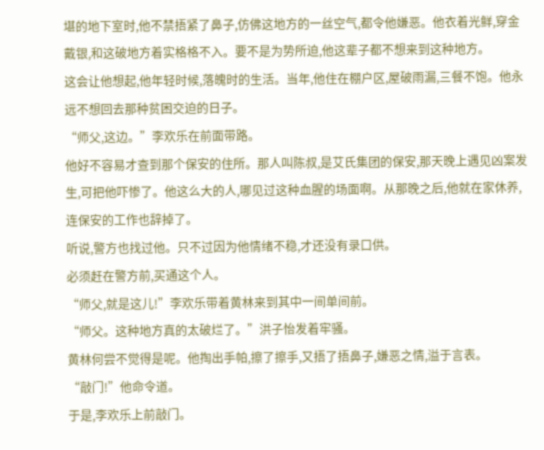堪的地下室时,他不禁捂紧了鼻子,仿佛这地方的一丝空气,都令他嫌恶。他衣着光鲜,穿金戴银,和这破地方着实格格不入。要不是为势所迫,他这辈子都不想来到这种地方。
这会让他想起,他年轻时候,落魄时的生活。当年,他住在棚户区,屋破雨漏,三餐不饱。他永远不想回去那种贫困交迫的日子。
“师父,这边。”李欢乐在前面带路。
他好不容易才查到那个保安的住所。那人叫陈叔,是艾氏集团的保安,那天晚上遇见凶案发生,可把他吓惨了。他这么大的人,哪见过这种血腥的场面啊。从那晚之后,他就在家休养,连保安的工作也辞掉了。
听说,警方也找过他。只不过因为他情绪不稳,才还没有录口供。
必须赶在警方前,买通这个人。
“师父,就是这儿!”李欢乐带着黄林来到其中一间单间前。
“师父。这种地方真的太破烂了。”洪子怡发着牢骚。
黄林何尝不觉得是呢。他掏出手帕,擦了擦手,又捂了捂鼻子,嫌恶之情,溢于言表。
“敲门!”他命令道。
于是,李欢乐上前敲门。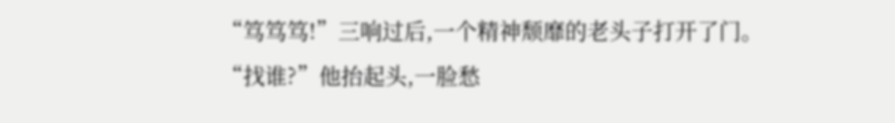“笃笃笃!”三响过后,一个精神颓靡的老头子打开了门。
“找谁?”他抬起头,一脸愁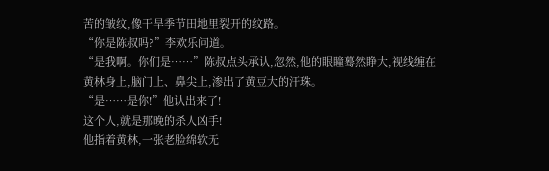苦的皱纹,像干旱季节田地里裂开的纹路。
“你是陈叔吗?”李欢乐问道。
“是我啊。你们是……”陈叔点头承认,忽然,他的眼瞳蓦然睁大,视线缠在黄林身上,脑门上、鼻尖上,渗出了黄豆大的汗珠。
“是……是你!”他认出来了!
这个人,就是那晚的杀人凶手!
他指着黄林,一张老脸绵软无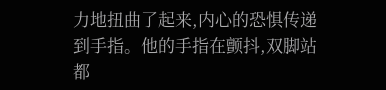力地扭曲了起来,内心的恐惧传递到手指。他的手指在颤抖,双脚站都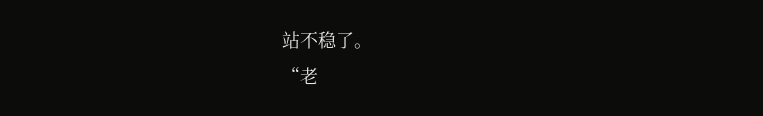站不稳了。
“老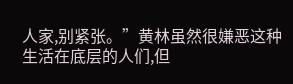人家,别紧张。”黄林虽然很嫌恶这种生活在底层的人们,但